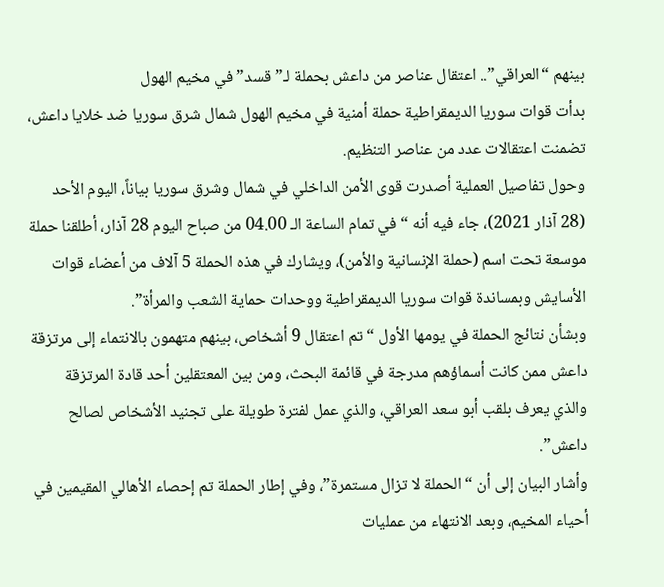بينهم “العراقي”.. اعتقال عناصر من داعش بحملة لـ”قسد” في مخيم الهول
بدأت قوات سوريا الديمقراطية حملة أمنية في مخيم الهول شمال شرق سوريا ضد خلايا داعش، تضمنت اعتقالات عدد من عناصر التنظيم.
وحول تفاصيل العملية أصدرت قوى الأمن الداخلي في شمال وشرق سوريا بياناً، اليوم الأحد (28 آذار 2021)، جاء فيه أنه “في تمام الساعة الـ 04.00 من صباح اليوم 28 آذار، أطلقنا حملة موسعة تحت اسم (حملة الإنسانية والأمن)، ويشارك في هذه الحملة 5 آلاف من أعضاء قوات الأسايش وبمساندة قوات سوريا الديمقراطية ووحدات حماية الشعب والمرأة”.
وبشأن نتائج الحملة في يومها الأول “تم اعتقال 9 أشخاص، بينهم متهمون بالانتماء إلى مرتزقة داعش ممن كانت أسماؤهم مدرجة في قائمة البحث، ومن بين المعتقلين أحد قادة المرتزقة والذي يعرف بلقب أبو سعد العراقي، والذي عمل لفترة طويلة على تجنيد الأشخاص لصالح داعش”.
وأشار البيان إلى أن “الحملة لا تزال مستمرة”، وفي إطار الحملة تم إحصاء الأهالي المقيمين في أحياء المخيم، وبعد الانتهاء من عمليات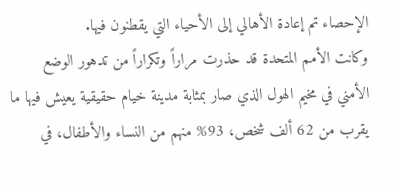الإحصاء تم إعادة الأهالي إلى الأحياء التي يقطنون فيها.
وكانت الأمم المتحدة قد حذرت مراراً وتكراراً من تدهور الوضع الأمني في مخيم الهول الذي صار بمثابة مدينة خيام حقيقية يعيش فيها ما يقرب من 62 ألف شخص، 93% منهم من النساء والأطفال، في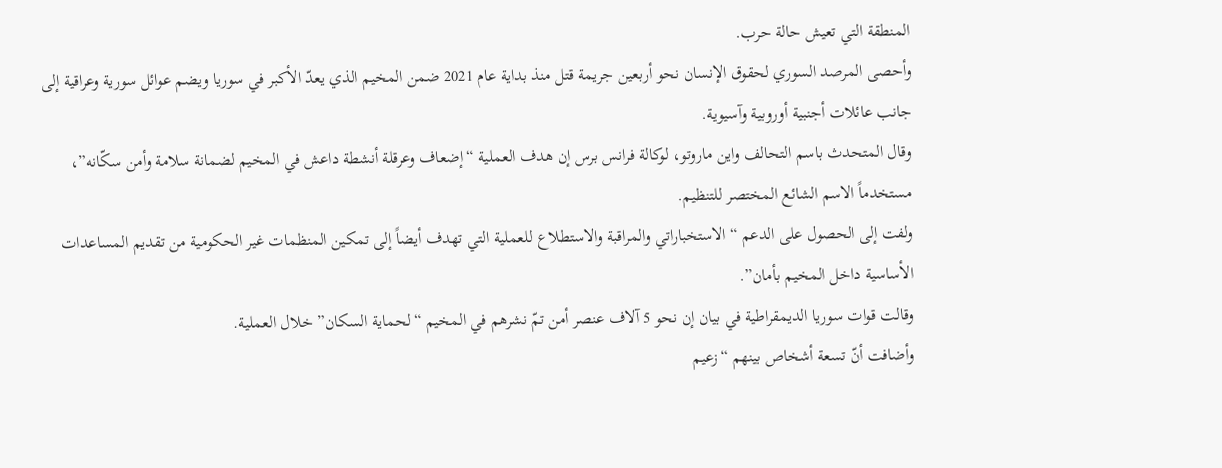المنطقة التي تعيش حالة حرب.
وأحصى المرصد السوري لحقوق الإنسان نحو أربعين جريمة قتل منذ بداية عام 2021 ضمن المخيم الذي يعدّ الأكبر في سوريا ويضم عوائل سورية وعراقية إلى جانب عائلات أجنبية أوروبية وآسيوية.
وقال المتحدث باسم التحالف واين ماروتو، لوكالة فرانس برس إن هدف العملية “إضعاف وعرقلة أنشطة داعش في المخيم لضمانة سلامة وأمن سكّانه”، مستخدماً الاسم الشائع المختصر للتنظيم.
ولفت إلى الحصول على الدعم “الاستخباراتي والمراقبة والاستطلاع للعملية التي تهدف أيضاً إلى تمكين المنظمات غير الحكومية من تقديم المساعدات الأساسية داخل المخيم بأمان”.
وقالت قوات سوريا الديمقراطية في بيان إن نحو 5 آلاف عنصر أمن تمّ نشرهم في المخيم “لحماية السكان” خلال العملية.
وأضافت أنّ تسعة أشخاص بينهم “زعيم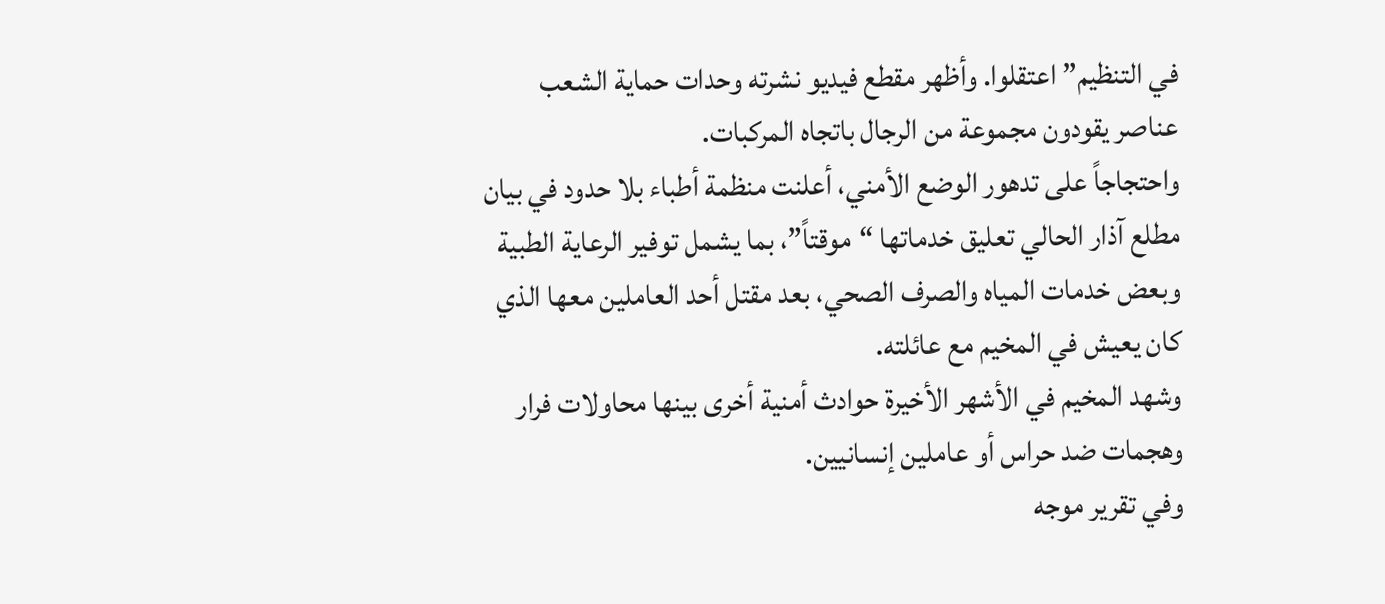في التنظيم” اعتقلوا. وأظهر مقطع فيديو نشرته وحدات حماية الشعب عناصر يقودون مجموعة من الرجال باتجاه المركبات.
واحتجاجاً على تدهور الوضع الأمني، أعلنت منظمة أطباء بلا حدود في بيان مطلع آذار الحالي تعليق خدماتها “موقتاً”، بما يشمل توفير الرعاية الطبية وبعض خدمات المياه والصرف الصحي، بعد مقتل أحد العاملين معها الذي كان يعيش في المخيم مع عائلته.
وشهد المخيم في الأشهر الأخيرة حوادث أمنية أخرى بينها محاولات فرار وهجمات ضد حراس أو عاملين إنسانيين.
وفي تقرير موجه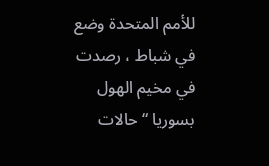للأمم المتحدة وضع في شباط ، رصدت في مخيم الهول بسوريا “حالات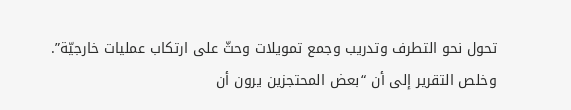تحول نحو التطرف وتدريب وجمع تمويلات وحثّ على ارتكاب عمليات خارجيّة”.
وخلص التقرير إلى أن “بعض المحتجزين يرون أن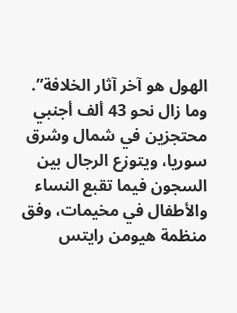الهول هو آخر آثار الخلافة”.
وما زال نحو 43 ألف أجنبي محتجزين في شمال وشرق سوريا، ويتوزع الرجال بين السجون فيما تقبع النساء والأطفال في مخيمات، وفق منظمة هيومن رايتس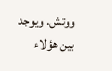ووتش. ويوجد بين هؤلاء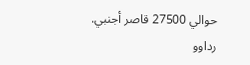حوالي 27500 قاصر أجنبي.
رداوو